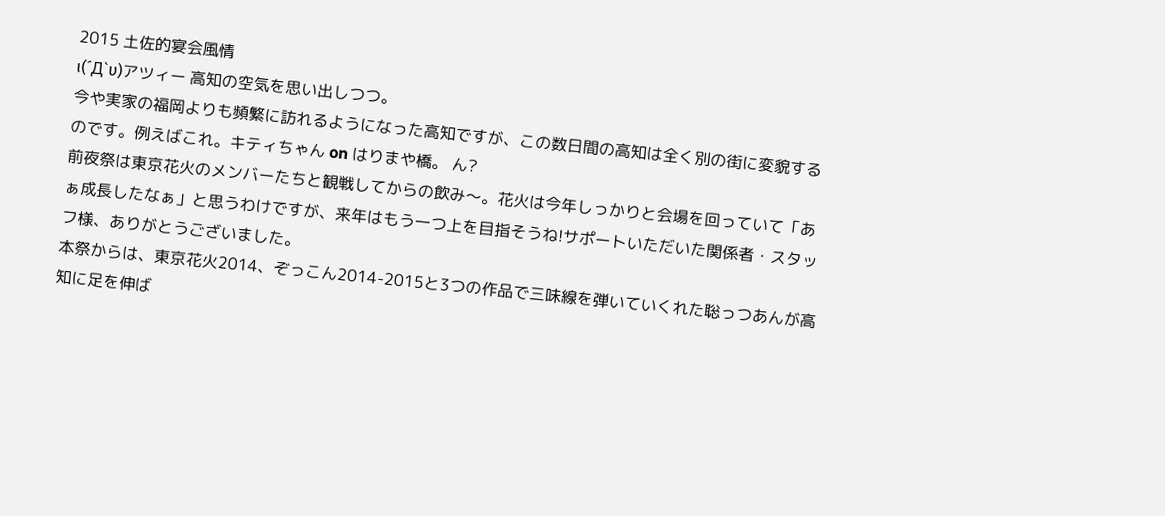2015 土佐的宴会風情
ι(´Д`υ)アツィー 高知の空気を思い出しつつ。
今や実家の福岡よりも頻繁に訪れるようになった高知ですが、この数日間の高知は全く別の街に変貌するのです。例えばこれ。キティちゃん on はりまや橋。 ん?
前夜祭は東京花火のメンバーたちと観戦してからの飲み〜。花火は今年しっかりと会場を回っていて「あぁ成長したなぁ」と思うわけですが、来年はもう一つ上を目指そうね!サポートいただいた関係者・スタッフ様、ありがとうございました。
本祭からは、東京花火2014、ぞっこん2014-2015と3つの作品で三味線を弾いていくれた聡っつあんが高知に足を伸ば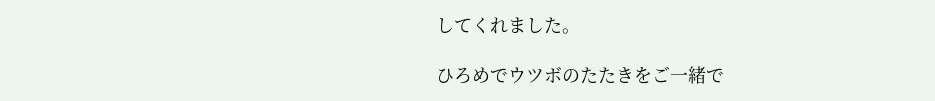してくれました。

ひろめでウツボのたたきをご一緒で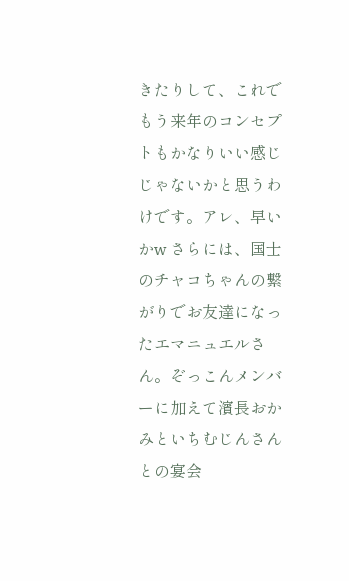きたりして、これでもう来年のコンセプトもかなりいい感じじゃないかと思うわけです。アレ、早いかw さらには、国士のチャコちゃんの繋がりでお友達になったエマニュエルさん。ぞっこんメンバーに加えて濱長おかみといちむじんさんとの宴会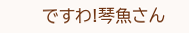ですわ!琴魚さん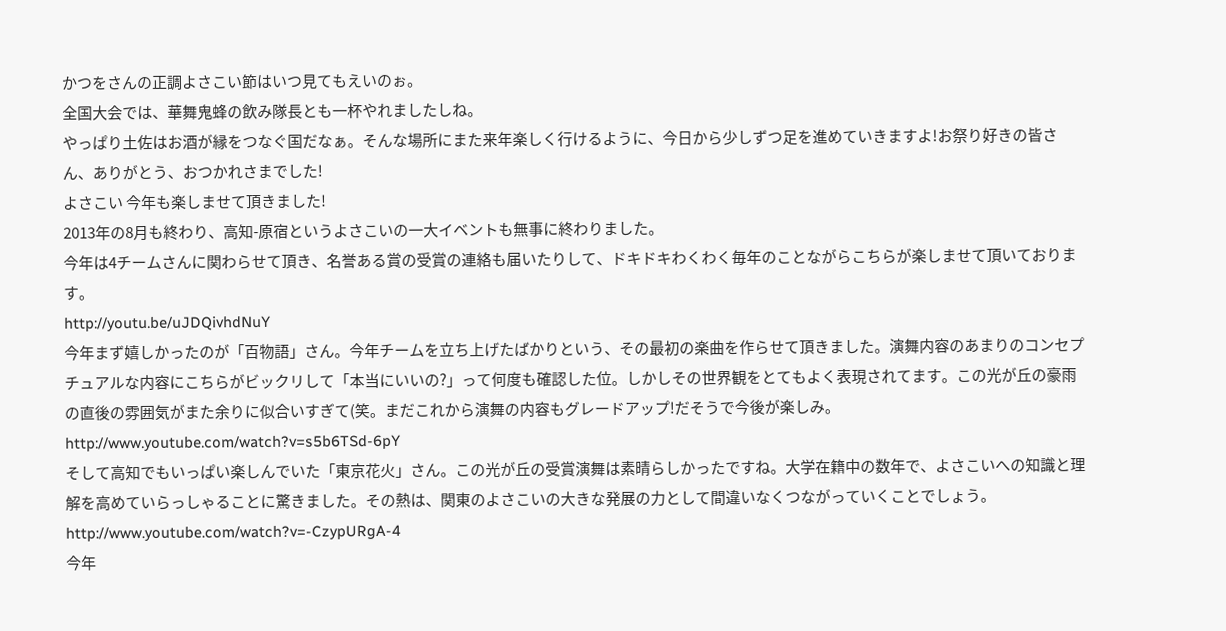かつをさんの正調よさこい節はいつ見てもえいのぉ。
全国大会では、華舞鬼蜂の飲み隊長とも一杯やれましたしね。
やっぱり土佐はお酒が縁をつなぐ国だなぁ。そんな場所にまた来年楽しく行けるように、今日から少しずつ足を進めていきますよ!お祭り好きの皆さん、ありがとう、おつかれさまでした!
よさこい 今年も楽しませて頂きました!
2013年の8月も終わり、高知-原宿というよさこいの一大イベントも無事に終わりました。
今年は4チームさんに関わらせて頂き、名誉ある賞の受賞の連絡も届いたりして、ドキドキわくわく毎年のことながらこちらが楽しませて頂いております。
http://youtu.be/uJDQivhdNuY
今年まず嬉しかったのが「百物語」さん。今年チームを立ち上げたばかりという、その最初の楽曲を作らせて頂きました。演舞内容のあまりのコンセプチュアルな内容にこちらがビックリして「本当にいいの?」って何度も確認した位。しかしその世界観をとてもよく表現されてます。この光が丘の豪雨の直後の雰囲気がまた余りに似合いすぎて(笑。まだこれから演舞の内容もグレードアップ!だそうで今後が楽しみ。
http://www.youtube.com/watch?v=s5b6TSd-6pY
そして高知でもいっぱい楽しんでいた「東京花火」さん。この光が丘の受賞演舞は素晴らしかったですね。大学在籍中の数年で、よさこいへの知識と理解を高めていらっしゃることに驚きました。その熱は、関東のよさこいの大きな発展の力として間違いなくつながっていくことでしょう。
http://www.youtube.com/watch?v=-CzypURgA-4
今年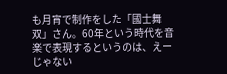も月宵で制作をした「國士舞双」さん。60年という時代を音楽で表現するというのは、えーじゃない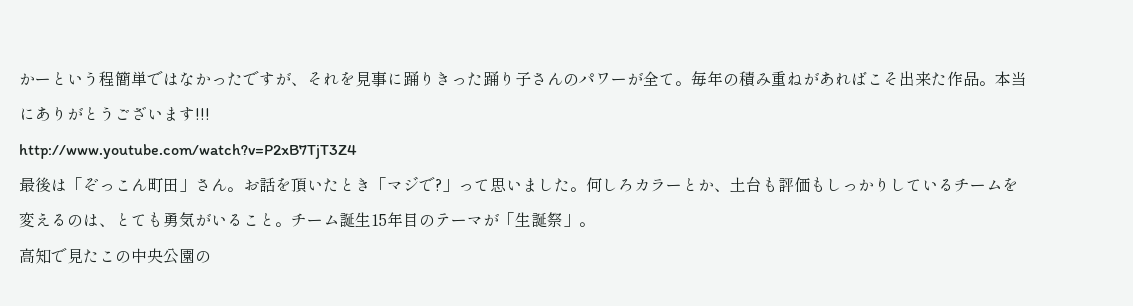かーという程簡単ではなかったですが、それを見事に踊りきった踊り子さんのパワーが全て。毎年の積み重ねがあればこそ出来た作品。本当にありがとうございます!!!
http://www.youtube.com/watch?v=P2xB7TjT3Z4
最後は「ぞっこん町田」さん。お話を頂いたとき「マジで?」って思いました。何しろカラーとか、土台も評価もしっかりしているチームを変えるのは、とても勇気がいること。チーム誕生15年目のテーマが「生誕祭」。
高知で見たこの中央公園の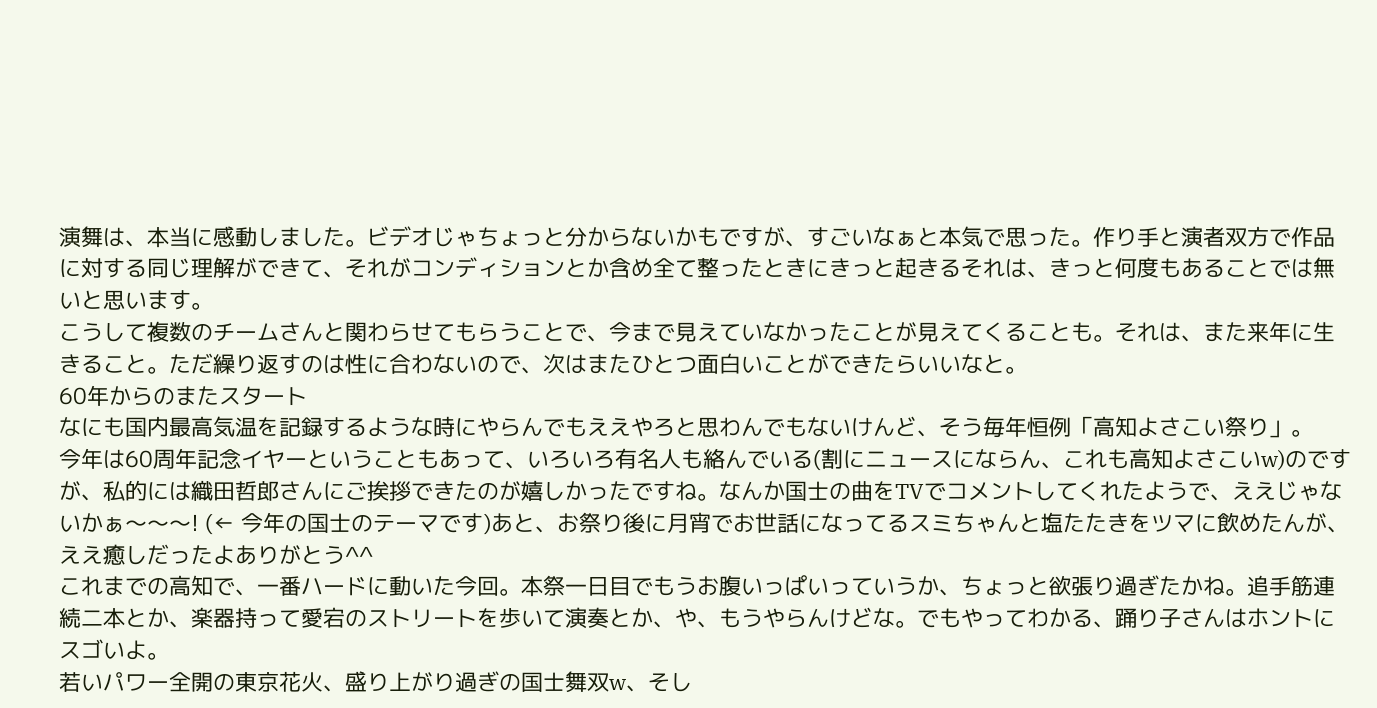演舞は、本当に感動しました。ビデオじゃちょっと分からないかもですが、すごいなぁと本気で思った。作り手と演者双方で作品に対する同じ理解ができて、それがコンディションとか含め全て整ったときにきっと起きるそれは、きっと何度もあることでは無いと思います。
こうして複数のチームさんと関わらせてもらうことで、今まで見えていなかったことが見えてくることも。それは、また来年に生きること。ただ繰り返すのは性に合わないので、次はまたひとつ面白いことができたらいいなと。
60年からのまたスタート
なにも国内最高気温を記録するような時にやらんでもええやろと思わんでもないけんど、そう毎年恒例「高知よさこい祭り」。
今年は60周年記念イヤーということもあって、いろいろ有名人も絡んでいる(割にニュースにならん、これも高知よさこいw)のですが、私的には織田哲郎さんにご挨拶できたのが嬉しかったですね。なんか国士の曲をTVでコメントしてくれたようで、ええじゃないかぁ〜〜〜! (← 今年の国士のテーマです)あと、お祭り後に月宵でお世話になってるスミちゃんと塩たたきをツマに飲めたんが、ええ癒しだったよありがとう^^
これまでの高知で、一番ハードに動いた今回。本祭一日目でもうお腹いっぱいっていうか、ちょっと欲張り過ぎたかね。追手筋連続二本とか、楽器持って愛宕のストリートを歩いて演奏とか、や、もうやらんけどな。でもやってわかる、踊り子さんはホントにスゴいよ。
若いパワー全開の東京花火、盛り上がり過ぎの国士舞双w、そし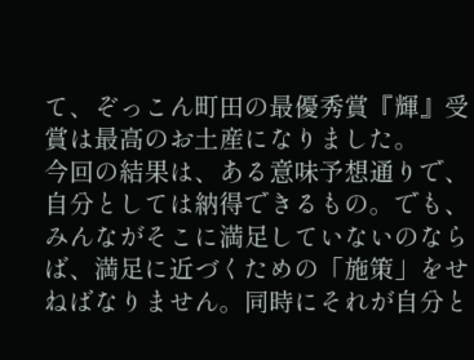て、ぞっこん町田の最優秀賞『輝』受賞は最高のお土産になりました。
今回の結果は、ある意味予想通りで、自分としては納得できるもの。でも、みんながそこに満足していないのならば、満足に近づくための「施策」をせねばなりません。同時にそれが自分と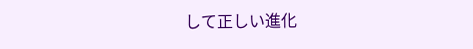して正しい進化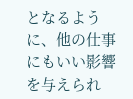となるように、他の仕事にもいい影響を与えられ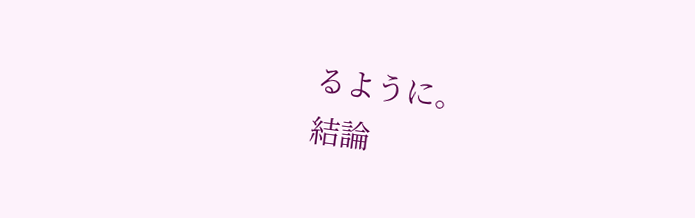るように。
結論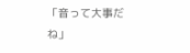「音って大事だね」